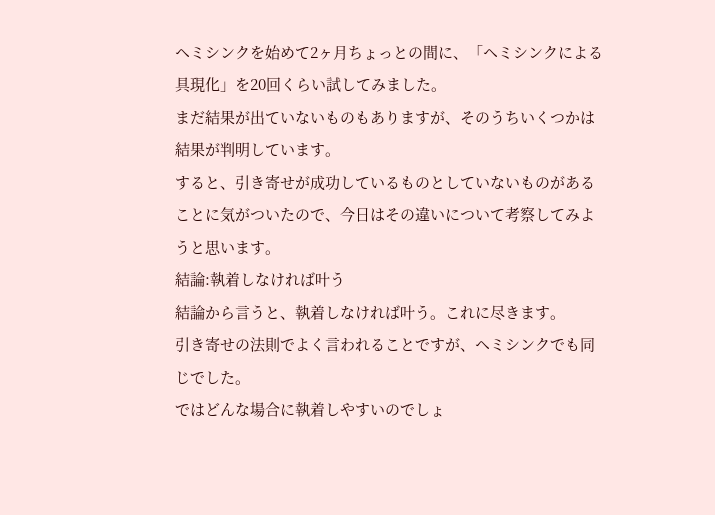ヘミシンクを始めて2ヶ月ちょっとの間に、「ヘミシンクによる具現化」を20回くらい試してみました。
まだ結果が出ていないものもありますが、そのうちいくつかは結果が判明しています。
すると、引き寄せが成功しているものとしていないものがあることに気がついたので、今日はその違いについて考察してみようと思います。
結論:執着しなければ叶う
結論から言うと、執着しなければ叶う。これに尽きます。
引き寄せの法則でよく言われることですが、ヘミシンクでも同じでした。
ではどんな場合に執着しやすいのでしょ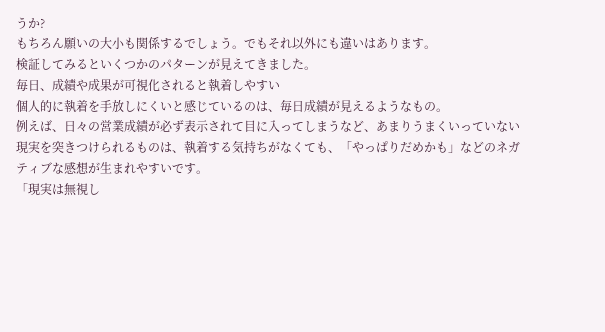うか?
もちろん願いの大小も関係するでしょう。でもそれ以外にも違いはあります。
検証してみるといくつかのパターンが見えてきました。
毎日、成績や成果が可視化されると執着しやすい
個人的に執着を手放しにくいと感じているのは、毎日成績が見えるようなもの。
例えば、日々の営業成績が必ず表示されて目に入ってしまうなど、あまりうまくいっていない現実を突きつけられるものは、執着する気持ちがなくても、「やっぱりだめかも」などのネガティブな感想が生まれやすいです。
「現実は無視し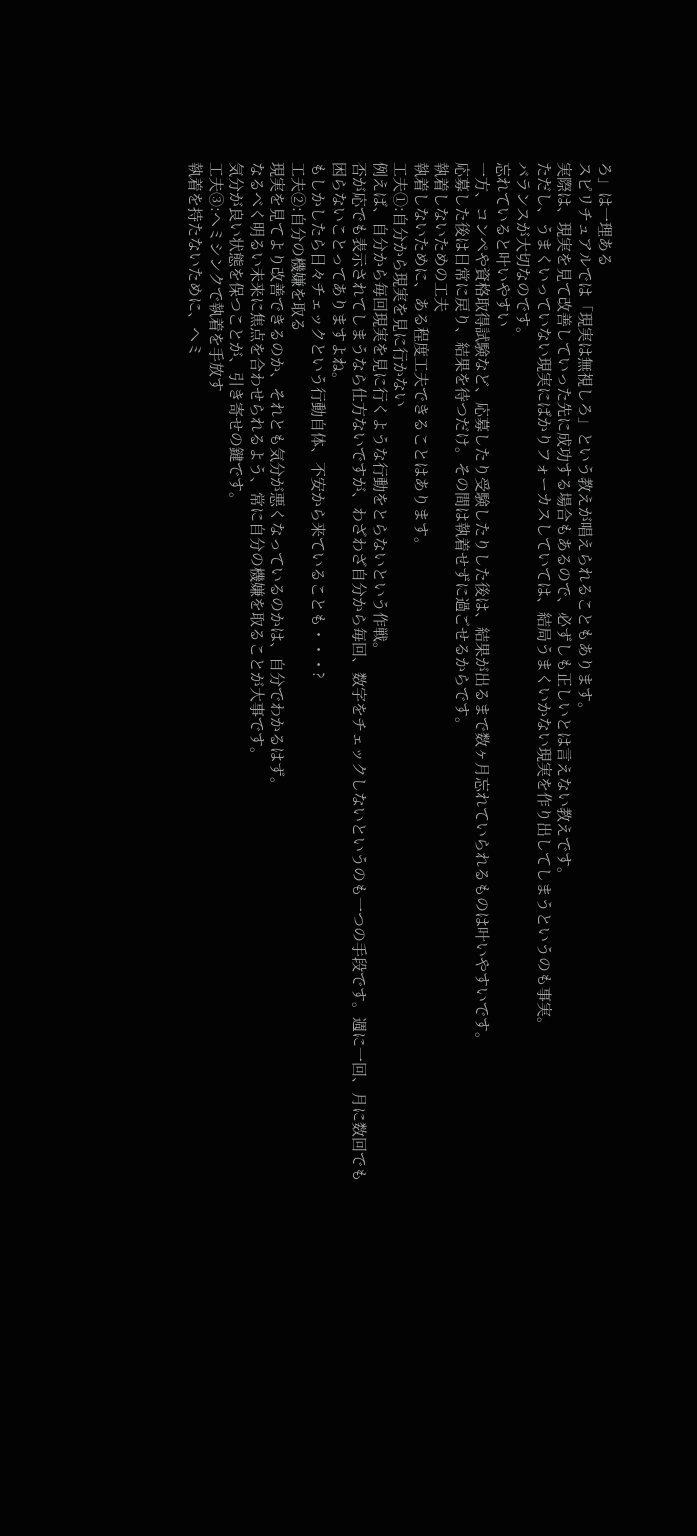ろ」は一理ある
スピリチュアルでは「現実は無視しろ」という教えが唱えられることもあります。
実際は、現実を見て改善していった先に成功する場合もあるので、必ずしも正しいとは言えない教えです。
ただし、うまくいっていない現実にばかりフォーカスしていては、結局うまくいかない現実を作り出してしまうというのも事実。
バランスが大切なのです。
忘れていると叶いやすい
一方、コンペや資格取得試験など、応募したり受験したりした後は、結果が出るまで数ヶ月忘れていられるものは叶いやすいです。
応募した後は日常に戻り、結果を待つだけ。その間は執着せずに過ごせるからです。
執着しないための工夫
執着しないために、ある程度工夫できることはあります。
工夫①:自分から現実を見に行かない
例えば、自分から毎回現実を見に行くような行動をとらないという作戦。
否が応でも表示されてしまうなら仕方ないですが、わざわざ自分から毎回、数字をチェックしないというのも一つの手段です。週に一回、月に数回でも困らないことってありますよね。
もしかしたら日々チェックという行動自体、不安から来ていることも・・・?
工夫②:自分の機嫌を取る
現実を見てより改善できるのか、それとも気分が悪くなっているのかは、自分でわかるはず。
なるべく明るい未来に焦点を合わせられるよう、常に自分の機嫌を取ることが大事です。
気分が良い状態を保つことが、引き寄せの鍵です。
工夫③:ヘミシンクで執着を手放す
執着を持たないために、ヘミ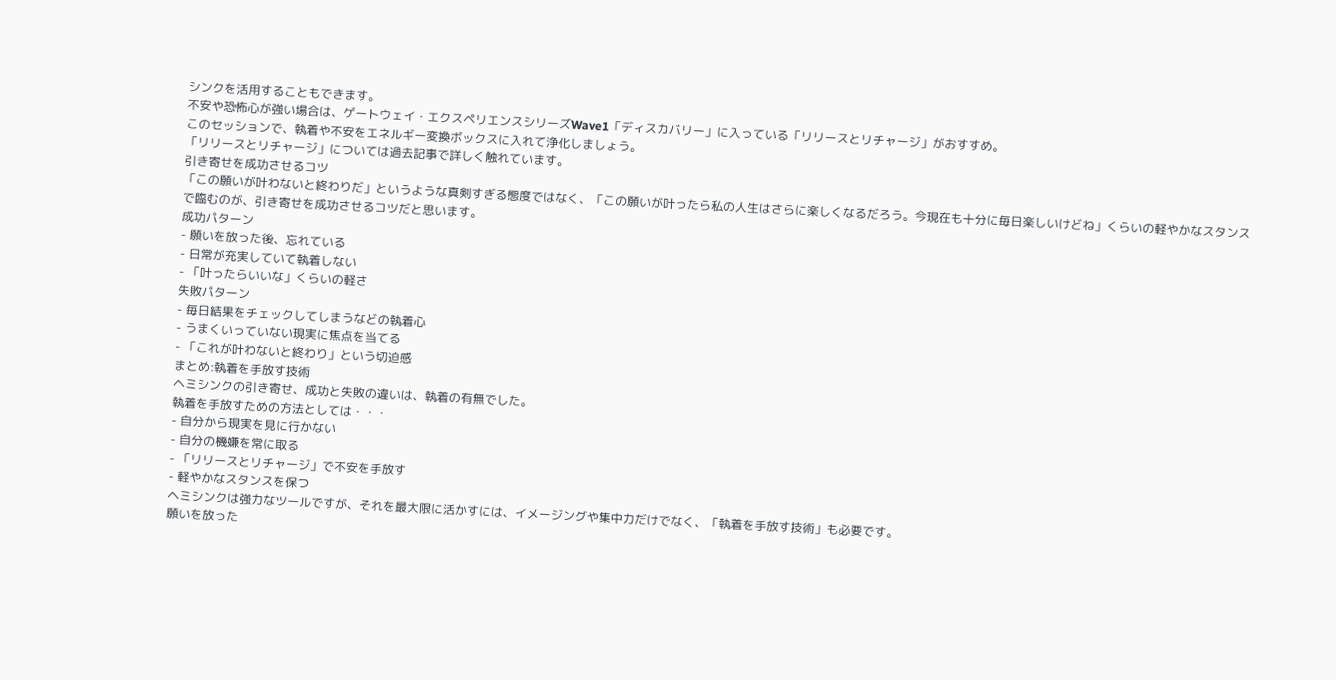シンクを活用することもできます。
不安や恐怖心が強い場合は、ゲートウェイ・エクスペリエンスシリーズWave1「ディスカバリー」に入っている「リリースとリチャージ」がおすすめ。
このセッションで、執着や不安をエネルギー変換ボックスに入れて浄化しましょう。
「リリースとリチャージ」については過去記事で詳しく触れています。
引き寄せを成功させるコツ
「この願いが叶わないと終わりだ」というような真剣すぎる態度ではなく、「この願いが叶ったら私の人生はさらに楽しくなるだろう。今現在も十分に毎日楽しいけどね」くらいの軽やかなスタンスで臨むのが、引き寄せを成功させるコツだと思います。
成功パターン
- 願いを放った後、忘れている
- 日常が充実していて執着しない
- 「叶ったらいいな」くらいの軽さ
失敗パターン
- 毎日結果をチェックしてしまうなどの執着心
- うまくいっていない現実に焦点を当てる
- 「これが叶わないと終わり」という切迫感
まとめ:執着を手放す技術
ヘミシンクの引き寄せ、成功と失敗の違いは、執着の有無でした。
執着を手放すための方法としては・・・
- 自分から現実を見に行かない
- 自分の機嫌を常に取る
- 「リリースとリチャージ」で不安を手放す
- 軽やかなスタンスを保つ
ヘミシンクは強力なツールですが、それを最大限に活かすには、イメージングや集中力だけでなく、「執着を手放す技術」も必要です。
願いを放った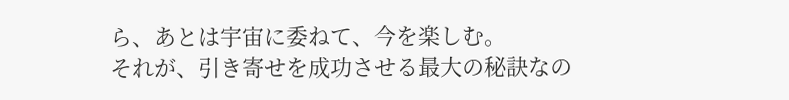ら、あとは宇宙に委ねて、今を楽しむ。
それが、引き寄せを成功させる最大の秘訣なの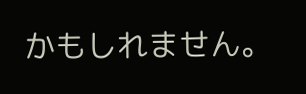かもしれません。